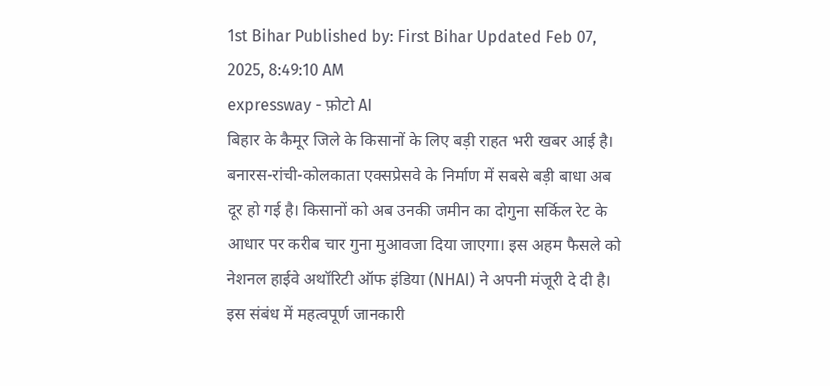1st Bihar Published by: First Bihar Updated Feb 07, 2025, 8:49:10 AM
expressway - फ़ोटो AI
बिहार के कैमूर जिले के किसानों के लिए बड़ी राहत भरी खबर आई है। बनारस-रांची-कोलकाता एक्सप्रेसवे के निर्माण में सबसे बड़ी बाधा अब दूर हो गई है। किसानों को अब उनकी जमीन का दोगुना सर्किल रेट के आधार पर करीब चार गुना मुआवजा दिया जाएगा। इस अहम फैसले को नेशनल हाईवे अथॉरिटी ऑफ इंडिया (NHAI) ने अपनी मंजूरी दे दी है।
इस संबंध में महत्वपूर्ण जानकारी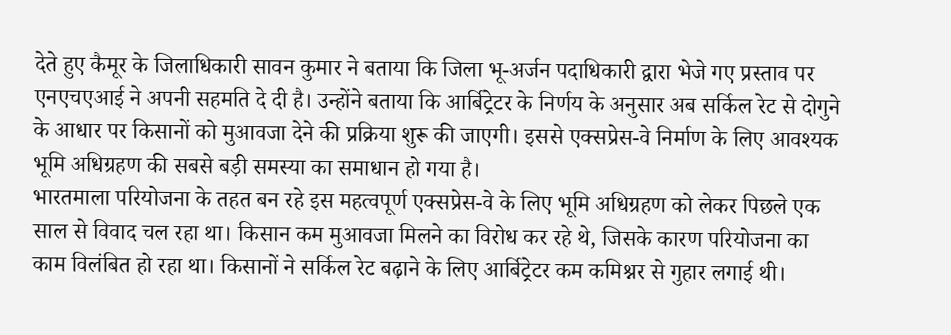देते हुए कैमूर के जिलाधिकारी सावन कुमार ने बताया कि जिला भू-अर्जन पदाधिकारी द्वारा भेजे गए प्रस्ताव पर एनएचएआई ने अपनी सहमति दे दी है। उन्होंने बताया कि आर्बिट्रेटर के निर्णय के अनुसार अब सर्किल रेट से दोगुने के आधार पर किसानों को मुआवजा देने की प्रक्रिया शुरू की जाएगी। इससे एक्सप्रेस-वे निर्माण के लिए आवश्यक भूमि अधिग्रहण की सबसे बड़ी समस्या का समाधान हो गया है।
भारतमाला परियोजना के तहत बन रहे इस महत्वपूर्ण एक्सप्रेस-वे के लिए भूमि अधिग्रहण को लेकर पिछले एक साल से विवाद चल रहा था। किसान कम मुआवजा मिलने का विरोध कर रहे थे, जिसके कारण परियोजना का काम विलंबित हो रहा था। किसानों ने सर्किल रेट बढ़ाने के लिए आर्बिट्रेटर कम कमिश्नर से गुहार लगाई थी।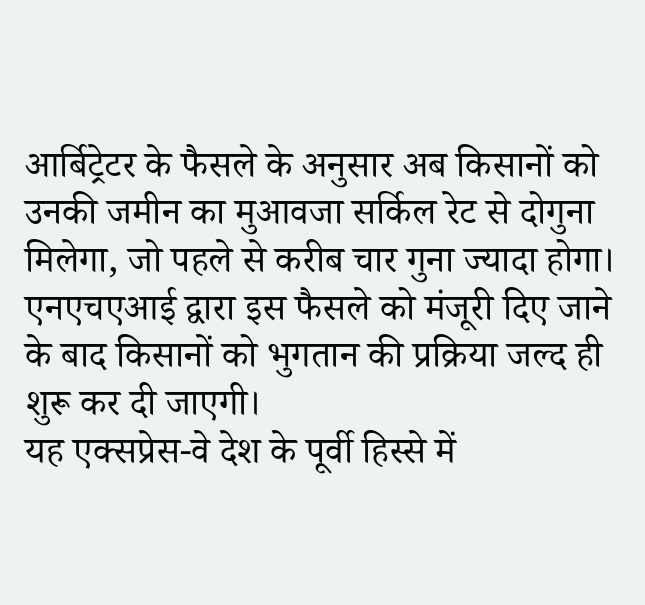आर्बिट्रेटर के फैसले के अनुसार अब किसानों को उनकी जमीन का मुआवजा सर्किल रेट से दोगुना मिलेगा, जो पहले से करीब चार गुना ज्यादा होगा। एनएचएआई द्वारा इस फैसले को मंजूरी दिए जाने के बाद किसानों को भुगतान की प्रक्रिया जल्द ही शुरू कर दी जाएगी।
यह एक्सप्रेस-वे देश के पूर्वी हिस्से में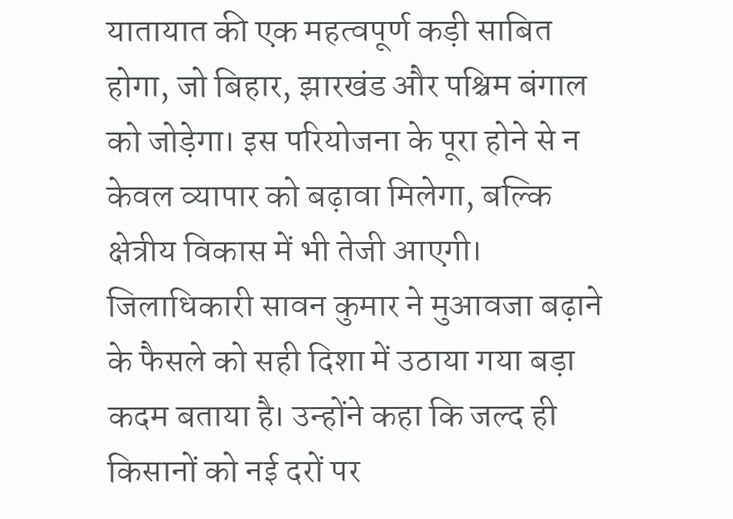यातायात की एक महत्वपूर्ण कड़ी साबित होगा, जो बिहार, झारखंड और पश्चिम बंगाल को जोड़ेगा। इस परियोजना के पूरा होने से न केवल व्यापार को बढ़ावा मिलेगा, बल्कि क्षेत्रीय विकास में भी तेजी आएगी। जिलाधिकारी सावन कुमार ने मुआवजा बढ़ाने के फैसले को सही दिशा में उठाया गया बड़ा कदम बताया है। उन्होंने कहा कि जल्द ही किसानों को नई दरों पर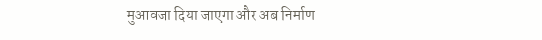मुआवजा दिया जाएगा और अब निर्माण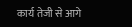कार्य तेजी से आगे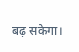बढ़ सकेगा।